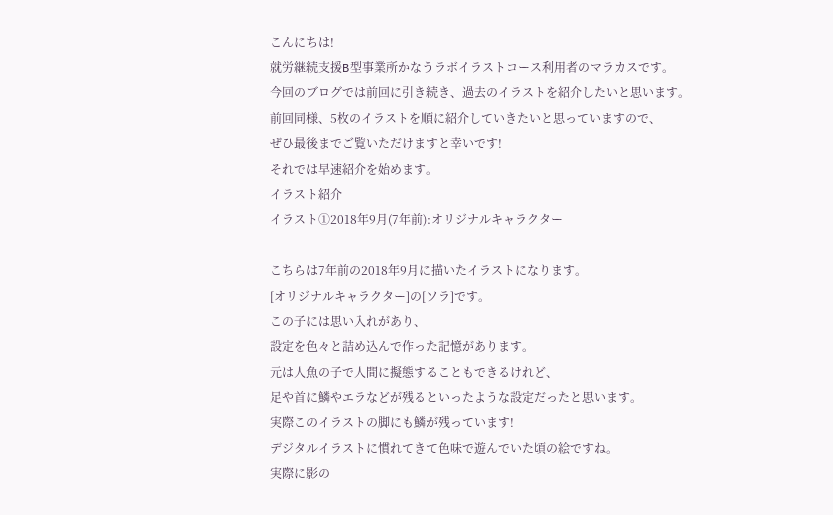こんにちは!
就労継続支援B型事業所かなうラボイラストコース利用者のマラカスです。
今回のブログでは前回に引き続き、過去のイラストを紹介したいと思います。
前回同様、5枚のイラストを順に紹介していきたいと思っていますので、
ぜひ最後までご覧いただけますと幸いです!
それでは早速紹介を始めます。
イラスト紹介
イラスト①2018年9月(7年前):オリジナルキャラクター

こちらは7年前の2018年9月に描いたイラストになります。
[オリジナルキャラクター]の[ソラ]です。
この子には思い入れがあり、
設定を色々と詰め込んで作った記憶があります。
元は人魚の子で人間に擬態することもできるけれど、
足や首に鱗やエラなどが残るといったような設定だったと思います。
実際このイラストの脚にも鱗が残っています!
デジタルイラストに慣れてきて色味で遊んでいた頃の絵ですね。
実際に影の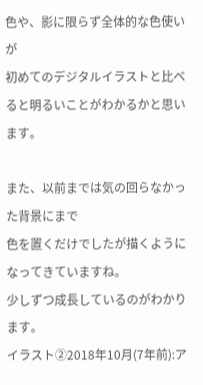色や、影に限らず全体的な色使いが
初めてのデジタルイラストと比べると明るいことがわかるかと思います。

また、以前までは気の回らなかった背景にまで
色を置くだけでしたが描くようになってきていますね。
少しずつ成長しているのがわかります。
イラスト②2018年10月(7年前):ア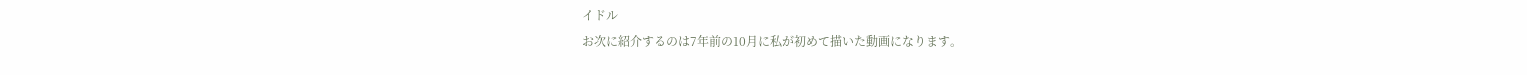イドル
お次に紹介するのは7年前の10月に私が初めて描いた動画になります。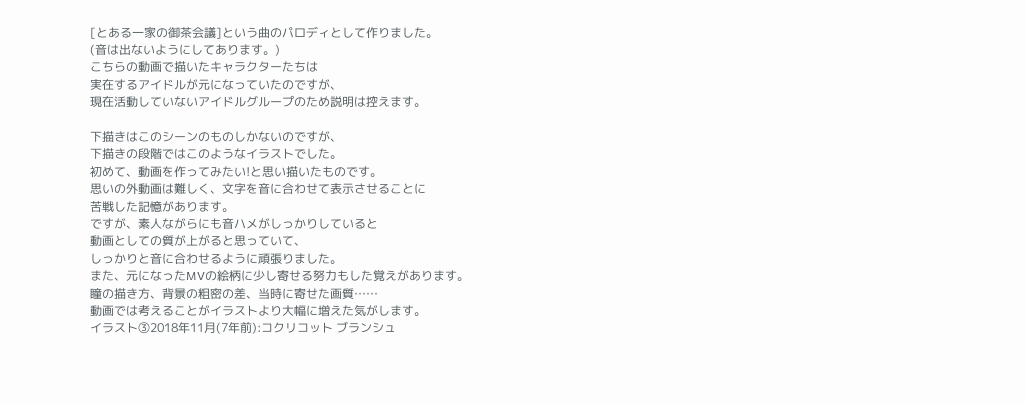[とある一家の御茶会議]という曲のパロディとして作りました。
(音は出ないようにしてあります。)
こちらの動画で描いたキャラクターたちは
実在するアイドルが元になっていたのですが、
現在活動していないアイドルグループのため説明は控えます。

下描きはこのシーンのものしかないのですが、
下描きの段階ではこのようなイラストでした。
初めて、動画を作ってみたい!と思い描いたものです。
思いの外動画は難しく、文字を音に合わせて表示させることに
苦戦した記憶があります。
ですが、素人ながらにも音ハメがしっかりしていると
動画としての質が上がると思っていて、
しっかりと音に合わせるように頑張りました。
また、元になったMVの絵柄に少し寄せる努力もした覚えがあります。
瞳の描き方、背景の粗密の差、当時に寄せた画質……
動画では考えることがイラストより大幅に増えた気がします。
イラスト③2018年11月(7年前):コクリコット ブランシュ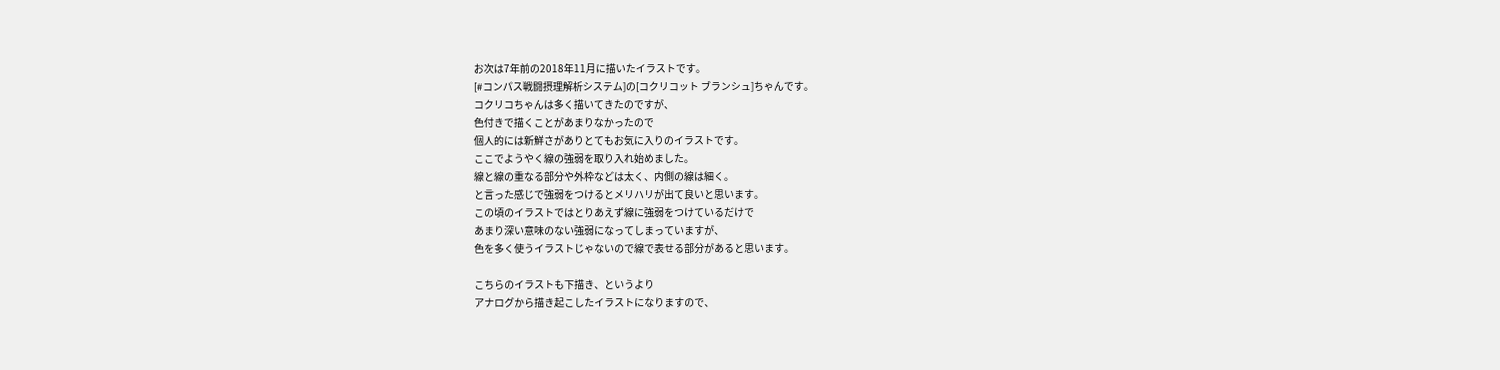お次は7年前の2018年11月に描いたイラストです。
[#コンパス戦闘摂理解析システム]の[コクリコット ブランシュ]ちゃんです。
コクリコちゃんは多く描いてきたのですが、
色付きで描くことがあまりなかったので
個人的には新鮮さがありとてもお気に入りのイラストです。
ここでようやく線の強弱を取り入れ始めました。
線と線の重なる部分や外枠などは太く、内側の線は細く。
と言った感じで強弱をつけるとメリハリが出て良いと思います。
この頃のイラストではとりあえず線に強弱をつけているだけで
あまり深い意味のない強弱になってしまっていますが、
色を多く使うイラストじゃないので線で表せる部分があると思います。

こちらのイラストも下描き、というより
アナログから描き起こしたイラストになりますので、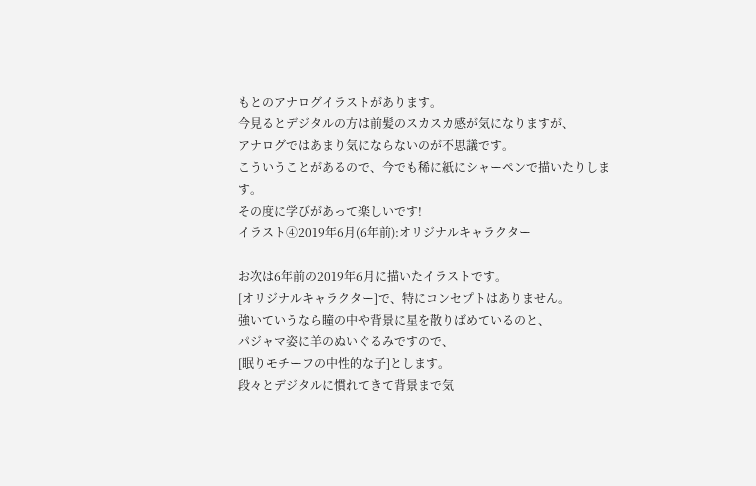もとのアナログイラストがあります。
今見るとデジタルの方は前髪のスカスカ感が気になりますが、
アナログではあまり気にならないのが不思議です。
こういうことがあるので、今でも稀に紙にシャーペンで描いたりします。
その度に学びがあって楽しいです!
イラスト④2019年6月(6年前):オリジナルキャラクター

お次は6年前の2019年6月に描いたイラストです。
[オリジナルキャラクター]で、特にコンセプトはありません。
強いていうなら瞳の中や背景に星を散りばめているのと、
パジャマ姿に羊のぬいぐるみですので、
[眠りモチーフの中性的な子]とします。
段々とデジタルに慣れてきて背景まで気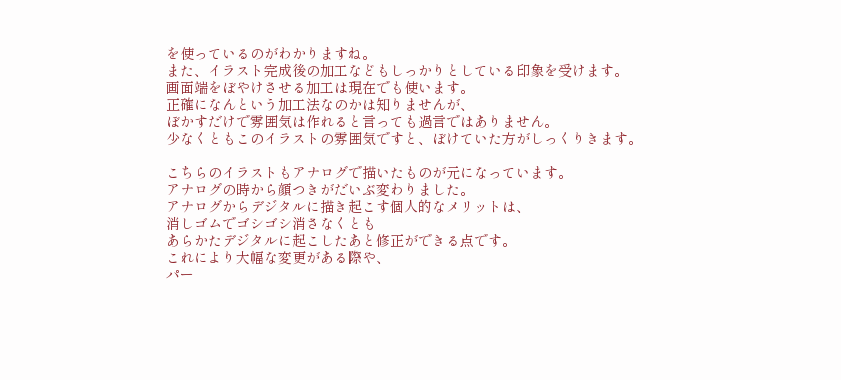を使っているのがわかりますね。
また、イラスト完成後の加工などもしっかりとしている印象を受けます。
画面端をぼやけさせる加工は現在でも使います。
正確になんという加工法なのかは知りませんが、
ぼかすだけで雰囲気は作れると言っても過言ではありません。
少なくともこのイラストの雰囲気ですと、ぼけていた方がしっくりきます。

こちらのイラストもアナログで描いたものが元になっています。
アナログの時から顔つきがだいぶ変わりました。
アナログからデジタルに描き起こす個人的なメリットは、
消しゴムでゴシゴシ消さなくとも
あらかたデジタルに起こしたあと修正ができる点です。
これにより大幅な変更がある際や、
パー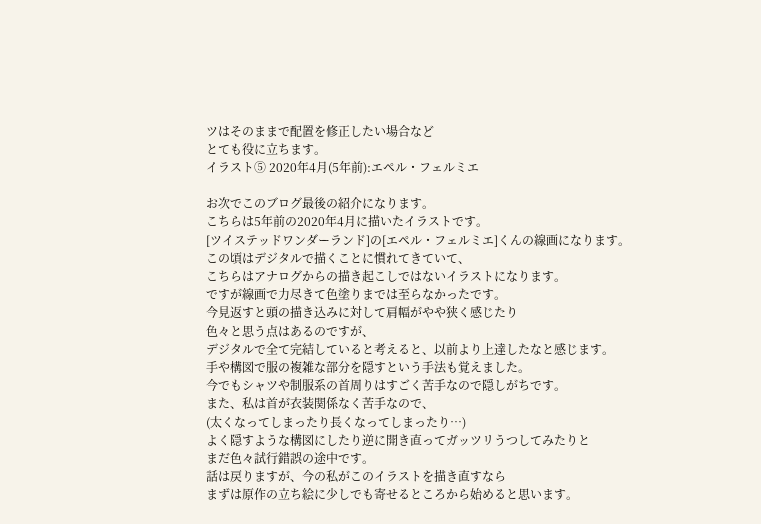ツはそのままで配置を修正したい場合など
とても役に立ちます。
イラスト⑤ 2020年4月(5年前):エペル・フェルミエ

お次でこのブログ最後の紹介になります。
こちらは5年前の2020年4月に描いたイラストです。
[ツイステッドワンダーランド]の[エペル・フェルミエ]くんの線画になります。
この頃はデジタルで描くことに慣れてきていて、
こちらはアナログからの描き起こしではないイラストになります。
ですが線画で力尽きて色塗りまでは至らなかったです。
今見返すと頭の描き込みに対して肩幅がやや狭く感じたり
色々と思う点はあるのですが、
デジタルで全て完結していると考えると、以前より上達したなと感じます。
手や構図で服の複雑な部分を隠すという手法も覚えました。
今でもシャツや制服系の首周りはすごく苦手なので隠しがちです。
また、私は首が衣装関係なく苦手なので、
(太くなってしまったり長くなってしまったり…)
よく隠すような構図にしたり逆に開き直ってガッツリうつしてみたりと
まだ色々試行錯誤の途中です。
話は戻りますが、今の私がこのイラストを描き直すなら
まずは原作の立ち絵に少しでも寄せるところから始めると思います。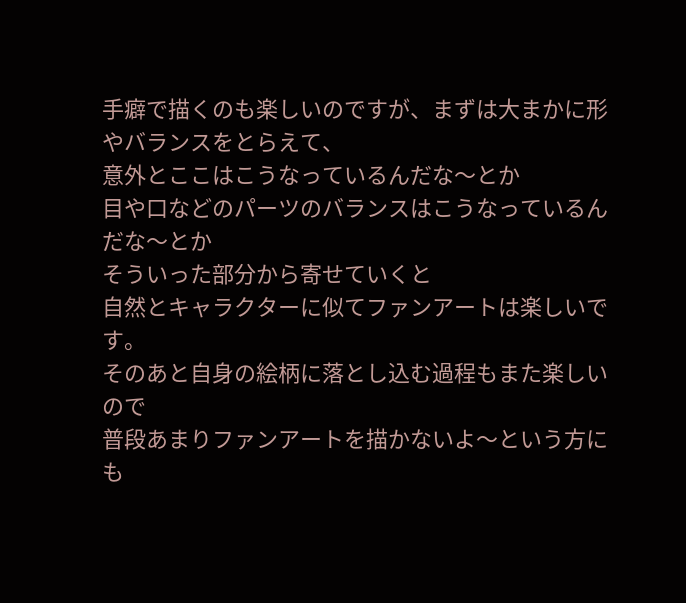手癖で描くのも楽しいのですが、まずは大まかに形やバランスをとらえて、
意外とここはこうなっているんだな〜とか
目や口などのパーツのバランスはこうなっているんだな〜とか
そういった部分から寄せていくと
自然とキャラクターに似てファンアートは楽しいです。
そのあと自身の絵柄に落とし込む過程もまた楽しいので
普段あまりファンアートを描かないよ〜という方にも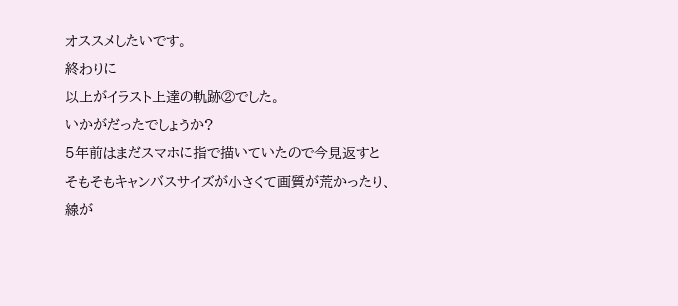オススメしたいです。
終わりに
以上がイラスト上達の軌跡②でした。
いかがだったでしょうか?
5年前はまだスマホに指で描いていたので今見返すと
そもそもキャンバスサイズが小さくて画質が荒かったり、
線が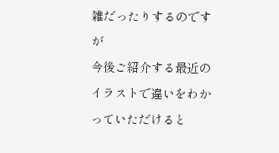雑だったりするのですが
今後ご紹介する最近のイラストで違いをわかっていただけると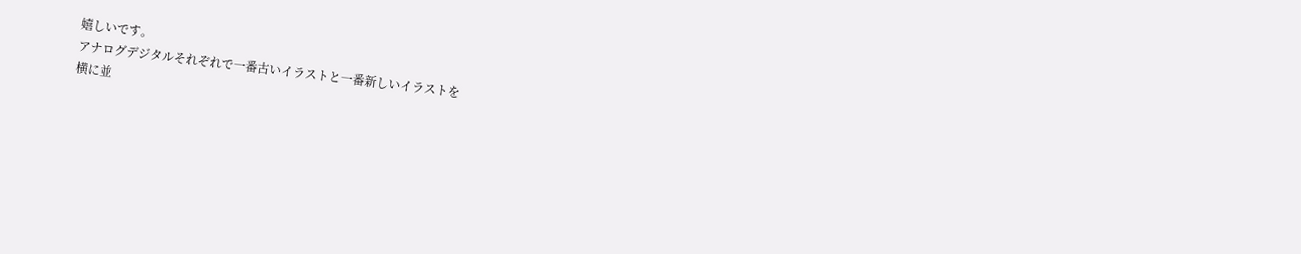嬉しいです。
アナログデジタルそれぞれで一番古いイラストと一番新しいイラストを
横に並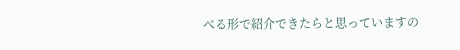べる形で紹介できたらと思っていますの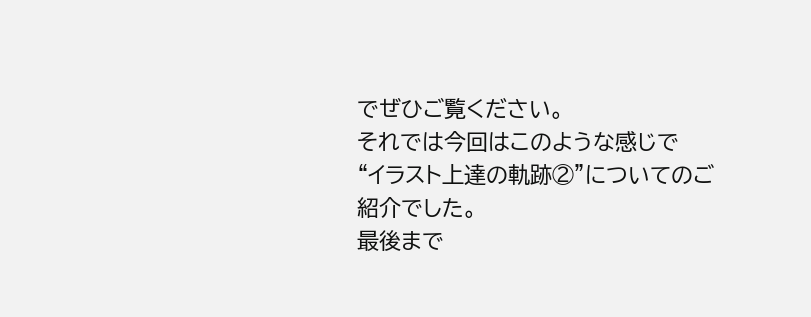でぜひご覧ください。
それでは今回はこのような感じで
“イラスト上達の軌跡②”についてのご紹介でした。
最後まで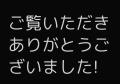ご覧いただきありがとうございました!